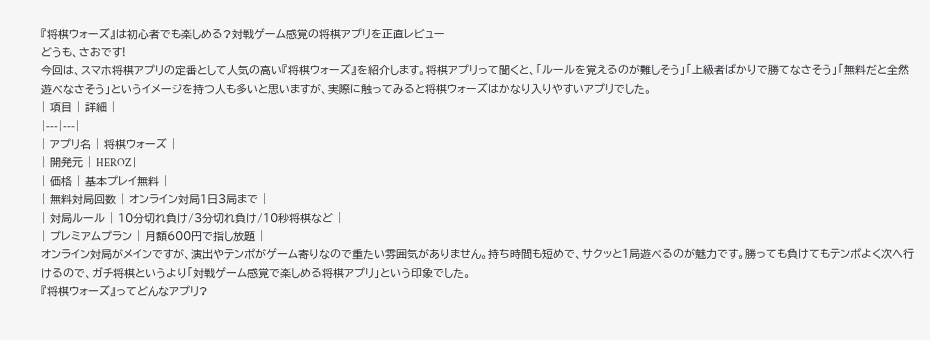『将棋ウォーズ』は初心者でも楽しめる?対戦ゲーム感覚の将棋アプリを正直レビュー
どうも、さおです!
今回は、スマホ将棋アプリの定番として人気の高い『将棋ウォーズ』を紹介します。将棋アプリって聞くと、「ルールを覚えるのが難しそう」「上級者ばかりで勝てなさそう」「無料だと全然遊べなさそう」というイメージを持つ人も多いと思いますが、実際に触ってみると将棋ウォーズはかなり入りやすいアプリでした。
| 項目 | 詳細 |
|---|---|
| アプリ名 | 将棋ウォーズ |
| 開発元 | HEROZ |
| 価格 | 基本プレイ無料 |
| 無料対局回数 | オンライン対局1日3局まで |
| 対局ルール | 10分切れ負け/3分切れ負け/10秒将棋など |
| プレミアムプラン | 月額600円で指し放題 |
オンライン対局がメインですが、演出やテンポがゲーム寄りなので重たい雰囲気がありません。持ち時間も短めで、サクッと1局遊べるのが魅力です。勝っても負けてもテンポよく次へ行けるので、ガチ将棋というより「対戦ゲーム感覚で楽しめる将棋アプリ」という印象でした。
『将棋ウォーズ』ってどんなアプリ?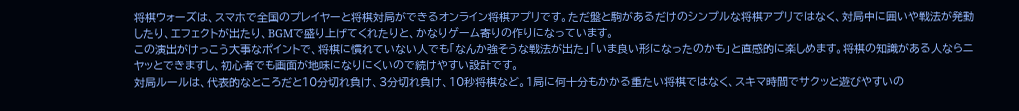将棋ウォーズは、スマホで全国のプレイヤーと将棋対局ができるオンライン将棋アプリです。ただ盤と駒があるだけのシンプルな将棋アプリではなく、対局中に囲いや戦法が発動したり、エフェクトが出たり、BGMで盛り上げてくれたりと、かなりゲーム寄りの作りになっています。
この演出がけっこう大事なポイントで、将棋に慣れていない人でも「なんか強そうな戦法が出た」「いま良い形になったのかも」と直感的に楽しめます。将棋の知識がある人ならニヤッとできますし、初心者でも画面が地味になりにくいので続けやすい設計です。
対局ルールは、代表的なところだと10分切れ負け、3分切れ負け、10秒将棋など。1局に何十分もかかる重たい将棋ではなく、スキマ時間でサクッと遊びやすいの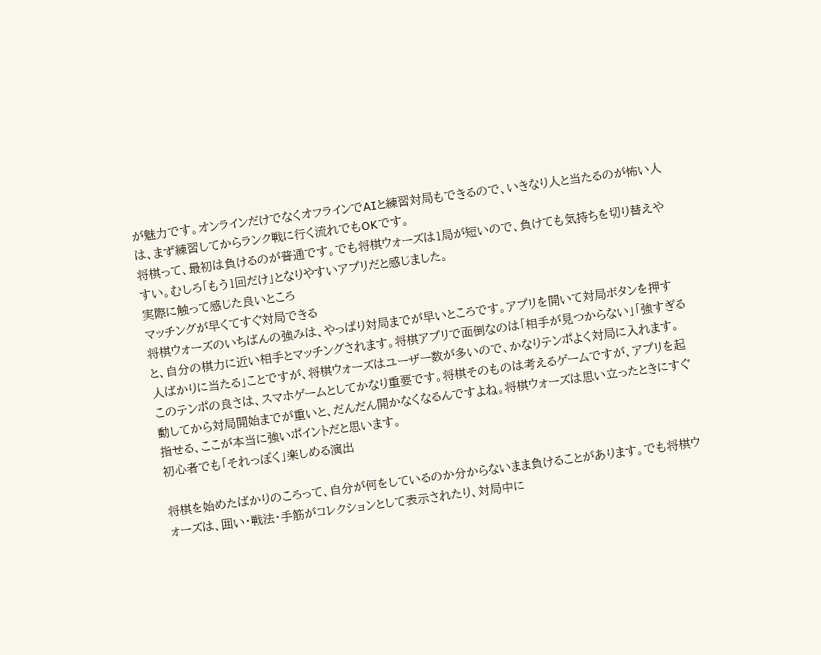が魅力です。オンラインだけでなくオフラインでAIと練習対局もできるので、いきなり人と当たるのが怖い人は、まず練習してからランク戦に行く流れでもOKです。
将棋って、最初は負けるのが普通です。でも将棋ウォーズは1局が短いので、負けても気持ちを切り替えやすい。むしろ「もう1回だけ」となりやすいアプリだと感じました。
実際に触って感じた良いところ
マッチングが早くてすぐ対局できる
将棋ウォーズのいちばんの強みは、やっぱり対局までが早いところです。アプリを開いて対局ボタンを押すと、自分の棋力に近い相手とマッチングされます。将棋アプリで面倒なのは「相手が見つからない」「強すぎる人ばかりに当たる」ことですが、将棋ウォーズはユーザー数が多いので、かなりテンポよく対局に入れます。
このテンポの良さは、スマホゲームとしてかなり重要です。将棋そのものは考えるゲームですが、アプリを起動してから対局開始までが重いと、だんだん開かなくなるんですよね。将棋ウォーズは思い立ったときにすぐ指せる、ここが本当に強いポイントだと思います。
初心者でも「それっぽく」楽しめる演出

将棋を始めたばかりのころって、自分が何をしているのか分からないまま負けることがあります。でも将棋ウォーズは、囲い・戦法・手筋がコレクションとして表示されたり、対局中に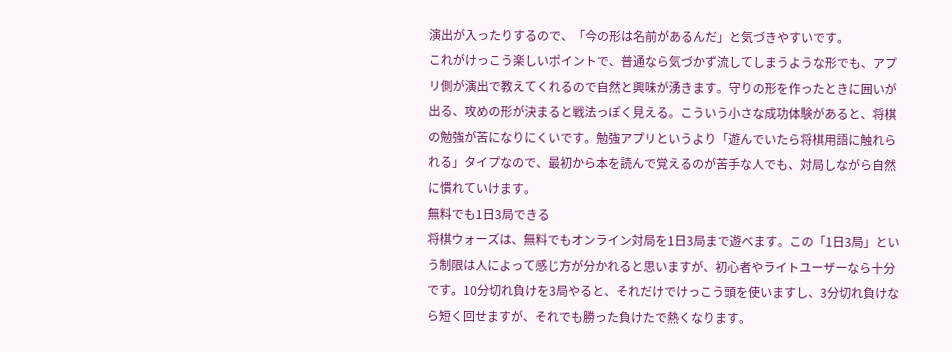演出が入ったりするので、「今の形は名前があるんだ」と気づきやすいです。
これがけっこう楽しいポイントで、普通なら気づかず流してしまうような形でも、アプリ側が演出で教えてくれるので自然と興味が湧きます。守りの形を作ったときに囲いが出る、攻めの形が決まると戦法っぽく見える。こういう小さな成功体験があると、将棋の勉強が苦になりにくいです。勉強アプリというより「遊んでいたら将棋用語に触れられる」タイプなので、最初から本を読んで覚えるのが苦手な人でも、対局しながら自然に慣れていけます。
無料でも1日3局できる
将棋ウォーズは、無料でもオンライン対局を1日3局まで遊べます。この「1日3局」という制限は人によって感じ方が分かれると思いますが、初心者やライトユーザーなら十分です。10分切れ負けを3局やると、それだけでけっこう頭を使いますし、3分切れ負けなら短く回せますが、それでも勝った負けたで熱くなります。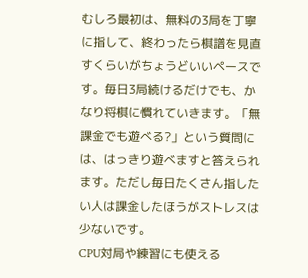むしろ最初は、無料の3局を丁寧に指して、終わったら棋譜を見直すくらいがちょうどいいペースです。毎日3局続けるだけでも、かなり将棋に慣れていきます。「無課金でも遊べる?」という質問には、はっきり遊べますと答えられます。ただし毎日たくさん指したい人は課金したほうがストレスは少ないです。
CPU対局や練習にも使える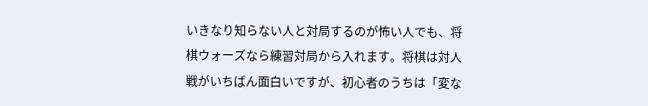いきなり知らない人と対局するのが怖い人でも、将棋ウォーズなら練習対局から入れます。将棋は対人戦がいちばん面白いですが、初心者のうちは「変な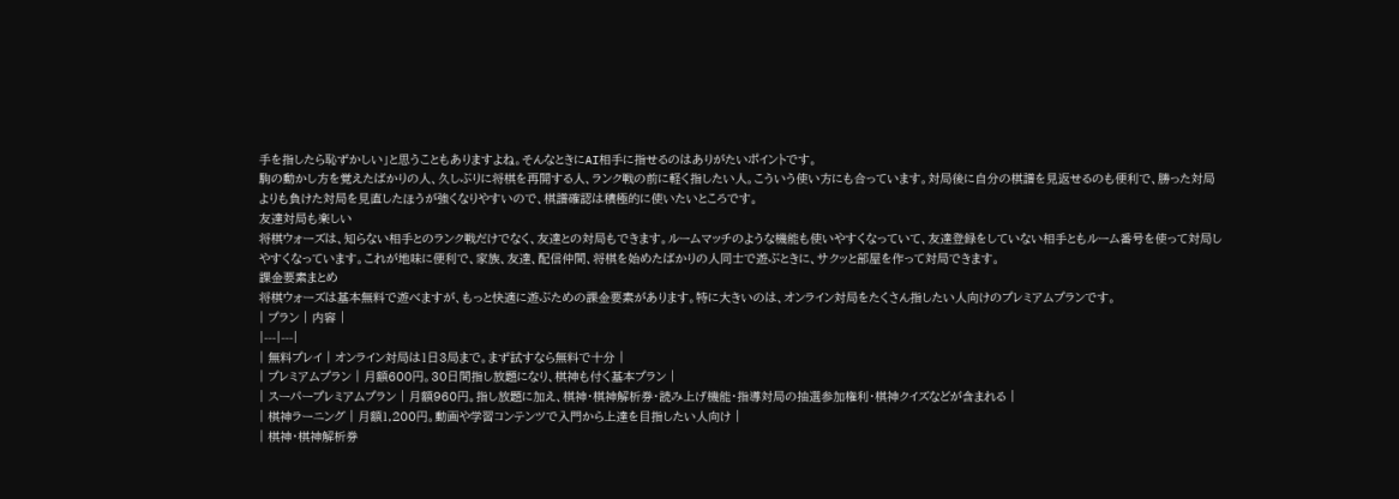手を指したら恥ずかしい」と思うこともありますよね。そんなときにAI相手に指せるのはありがたいポイントです。
駒の動かし方を覚えたばかりの人、久しぶりに将棋を再開する人、ランク戦の前に軽く指したい人。こういう使い方にも合っています。対局後に自分の棋譜を見返せるのも便利で、勝った対局よりも負けた対局を見直したほうが強くなりやすいので、棋譜確認は積極的に使いたいところです。
友達対局も楽しい
将棋ウォーズは、知らない相手とのランク戦だけでなく、友達との対局もできます。ルームマッチのような機能も使いやすくなっていて、友達登録をしていない相手ともルーム番号を使って対局しやすくなっています。これが地味に便利で、家族、友達、配信仲間、将棋を始めたばかりの人同士で遊ぶときに、サクッと部屋を作って対局できます。
課金要素まとめ
将棋ウォーズは基本無料で遊べますが、もっと快適に遊ぶための課金要素があります。特に大きいのは、オンライン対局をたくさん指したい人向けのプレミアムプランです。
| プラン | 内容 |
|---|---|
| 無料プレイ | オンライン対局は1日3局まで。まず試すなら無料で十分 |
| プレミアムプラン | 月額600円。30日間指し放題になり、棋神も付く基本プラン |
| スーパープレミアムプラン | 月額960円。指し放題に加え、棋神・棋神解析券・読み上げ機能・指導対局の抽選参加権利・棋神クイズなどが含まれる |
| 棋神ラーニング | 月額1,200円。動画や学習コンテンツで入門から上達を目指したい人向け |
| 棋神・棋神解析券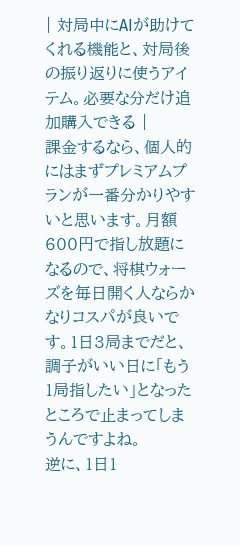| 対局中にAIが助けてくれる機能と、対局後の振り返りに使うアイテム。必要な分だけ追加購入できる |
課金するなら、個人的にはまずプレミアムプランが一番分かりやすいと思います。月額600円で指し放題になるので、将棋ウォーズを毎日開く人ならかなりコスパが良いです。1日3局までだと、調子がいい日に「もう1局指したい」となったところで止まってしまうんですよね。
逆に、1日1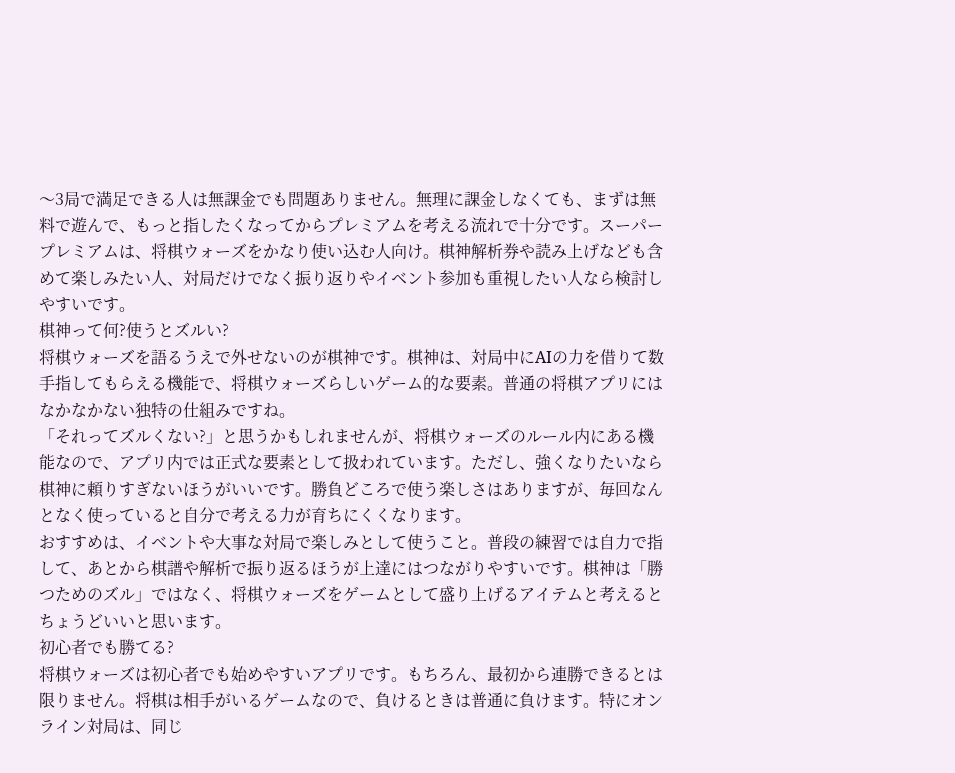〜3局で満足できる人は無課金でも問題ありません。無理に課金しなくても、まずは無料で遊んで、もっと指したくなってからプレミアムを考える流れで十分です。スーパープレミアムは、将棋ウォーズをかなり使い込む人向け。棋神解析券や読み上げなども含めて楽しみたい人、対局だけでなく振り返りやイベント参加も重視したい人なら検討しやすいです。
棋神って何?使うとズルい?
将棋ウォーズを語るうえで外せないのが棋神です。棋神は、対局中にAIの力を借りて数手指してもらえる機能で、将棋ウォーズらしいゲーム的な要素。普通の将棋アプリにはなかなかない独特の仕組みですね。
「それってズルくない?」と思うかもしれませんが、将棋ウォーズのルール内にある機能なので、アプリ内では正式な要素として扱われています。ただし、強くなりたいなら棋神に頼りすぎないほうがいいです。勝負どころで使う楽しさはありますが、毎回なんとなく使っていると自分で考える力が育ちにくくなります。
おすすめは、イベントや大事な対局で楽しみとして使うこと。普段の練習では自力で指して、あとから棋譜や解析で振り返るほうが上達にはつながりやすいです。棋神は「勝つためのズル」ではなく、将棋ウォーズをゲームとして盛り上げるアイテムと考えるとちょうどいいと思います。
初心者でも勝てる?
将棋ウォーズは初心者でも始めやすいアプリです。もちろん、最初から連勝できるとは限りません。将棋は相手がいるゲームなので、負けるときは普通に負けます。特にオンライン対局は、同じ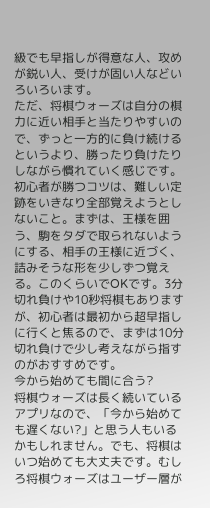級でも早指しが得意な人、攻めが鋭い人、受けが固い人などいろいろいます。
ただ、将棋ウォーズは自分の棋力に近い相手と当たりやすいので、ずっと一方的に負け続けるというより、勝ったり負けたりしながら慣れていく感じです。初心者が勝つコツは、難しい定跡をいきなり全部覚えようとしないこと。まずは、王様を囲う、駒をタダで取られないようにする、相手の王様に近づく、詰みそうな形を少しずつ覚える。このくらいでOKです。3分切れ負けや10秒将棋もありますが、初心者は最初から超早指しに行くと焦るので、まずは10分切れ負けで少し考えながら指すのがおすすめです。
今から始めても間に合う?
将棋ウォーズは長く続いているアプリなので、「今から始めても遅くない?」と思う人もいるかもしれません。でも、将棋はいつ始めても大丈夫です。むしろ将棋ウォーズはユーザー層が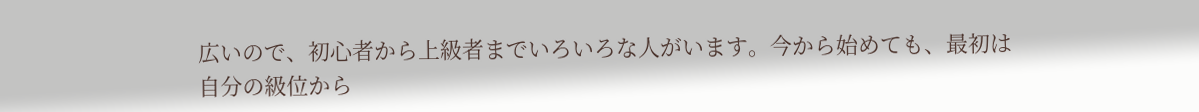広いので、初心者から上級者までいろいろな人がいます。今から始めても、最初は自分の級位から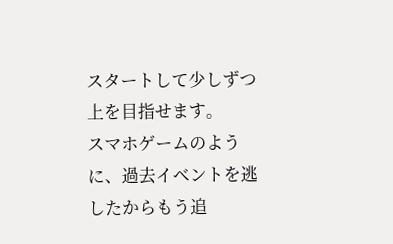スタートして少しずつ上を目指せます。
スマホゲームのように、過去イベントを逃したからもう追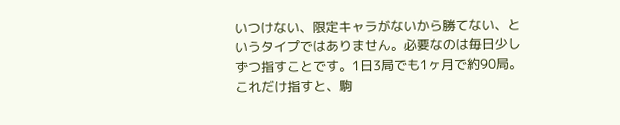いつけない、限定キャラがないから勝てない、というタイプではありません。必要なのは毎日少しずつ指すことです。1日3局でも1ヶ月で約90局。これだけ指すと、駒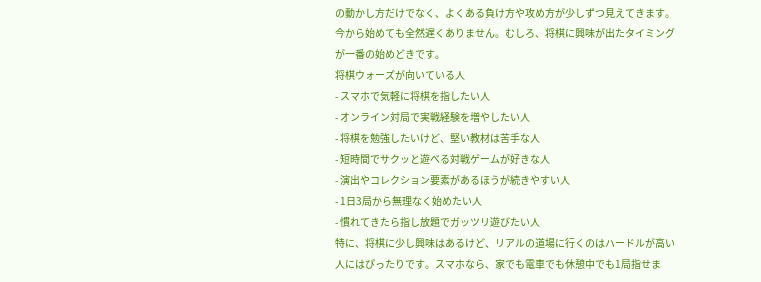の動かし方だけでなく、よくある負け方や攻め方が少しずつ見えてきます。今から始めても全然遅くありません。むしろ、将棋に興味が出たタイミングが一番の始めどきです。
将棋ウォーズが向いている人
- スマホで気軽に将棋を指したい人
- オンライン対局で実戦経験を増やしたい人
- 将棋を勉強したいけど、堅い教材は苦手な人
- 短時間でサクッと遊べる対戦ゲームが好きな人
- 演出やコレクション要素があるほうが続きやすい人
- 1日3局から無理なく始めたい人
- 慣れてきたら指し放題でガッツリ遊びたい人
特に、将棋に少し興味はあるけど、リアルの道場に行くのはハードルが高い人にはぴったりです。スマホなら、家でも電車でも休憩中でも1局指せま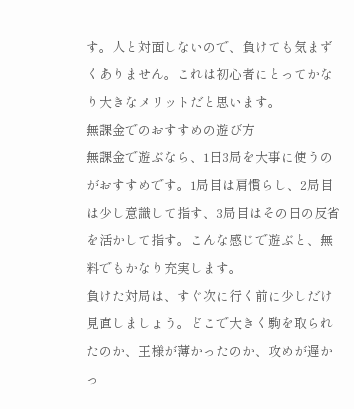す。人と対面しないので、負けても気まずくありません。これは初心者にとってかなり大きなメリットだと思います。
無課金でのおすすめの遊び方
無課金で遊ぶなら、1日3局を大事に使うのがおすすめです。1局目は肩慣らし、2局目は少し意識して指す、3局目はその日の反省を活かして指す。こんな感じで遊ぶと、無料でもかなり充実します。
負けた対局は、すぐ次に行く前に少しだけ見直しましょう。どこで大きく駒を取られたのか、王様が薄かったのか、攻めが遅かっ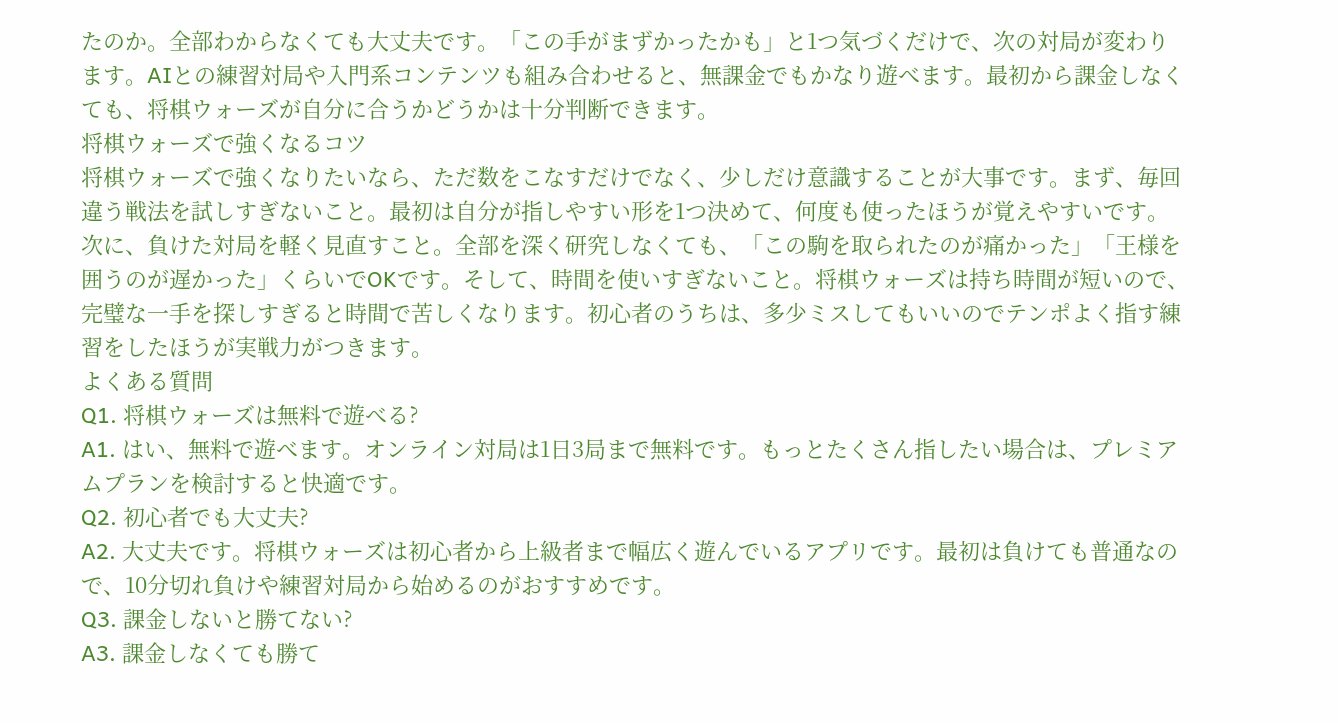たのか。全部わからなくても大丈夫です。「この手がまずかったかも」と1つ気づくだけで、次の対局が変わります。AIとの練習対局や入門系コンテンツも組み合わせると、無課金でもかなり遊べます。最初から課金しなくても、将棋ウォーズが自分に合うかどうかは十分判断できます。
将棋ウォーズで強くなるコツ
将棋ウォーズで強くなりたいなら、ただ数をこなすだけでなく、少しだけ意識することが大事です。まず、毎回違う戦法を試しすぎないこと。最初は自分が指しやすい形を1つ決めて、何度も使ったほうが覚えやすいです。
次に、負けた対局を軽く見直すこと。全部を深く研究しなくても、「この駒を取られたのが痛かった」「王様を囲うのが遅かった」くらいでOKです。そして、時間を使いすぎないこと。将棋ウォーズは持ち時間が短いので、完璧な一手を探しすぎると時間で苦しくなります。初心者のうちは、多少ミスしてもいいのでテンポよく指す練習をしたほうが実戦力がつきます。
よくある質問
Q1. 将棋ウォーズは無料で遊べる?
A1. はい、無料で遊べます。オンライン対局は1日3局まで無料です。もっとたくさん指したい場合は、プレミアムプランを検討すると快適です。
Q2. 初心者でも大丈夫?
A2. 大丈夫です。将棋ウォーズは初心者から上級者まで幅広く遊んでいるアプリです。最初は負けても普通なので、10分切れ負けや練習対局から始めるのがおすすめです。
Q3. 課金しないと勝てない?
A3. 課金しなくても勝て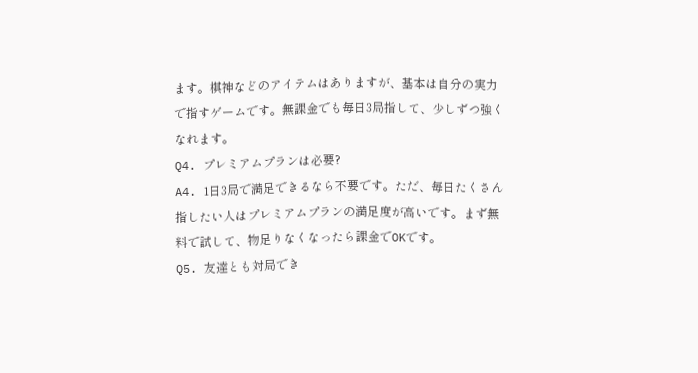ます。棋神などのアイテムはありますが、基本は自分の実力で指すゲームです。無課金でも毎日3局指して、少しずつ強くなれます。
Q4. プレミアムプランは必要?
A4. 1日3局で満足できるなら不要です。ただ、毎日たくさん指したい人はプレミアムプランの満足度が高いです。まず無料で試して、物足りなくなったら課金でOKです。
Q5. 友達とも対局でき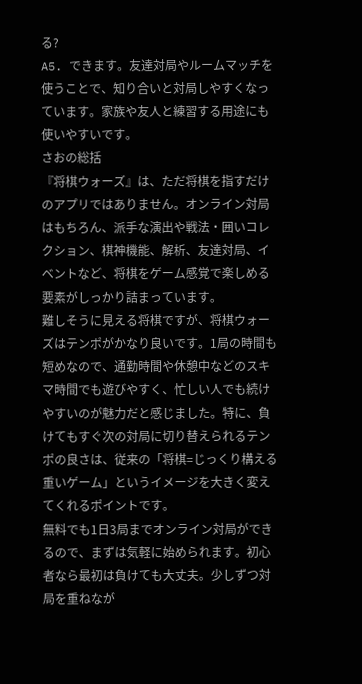る?
A5. できます。友達対局やルームマッチを使うことで、知り合いと対局しやすくなっています。家族や友人と練習する用途にも使いやすいです。
さおの総括
『将棋ウォーズ』は、ただ将棋を指すだけのアプリではありません。オンライン対局はもちろん、派手な演出や戦法・囲いコレクション、棋神機能、解析、友達対局、イベントなど、将棋をゲーム感覚で楽しめる要素がしっかり詰まっています。
難しそうに見える将棋ですが、将棋ウォーズはテンポがかなり良いです。1局の時間も短めなので、通勤時間や休憩中などのスキマ時間でも遊びやすく、忙しい人でも続けやすいのが魅力だと感じました。特に、負けてもすぐ次の対局に切り替えられるテンポの良さは、従来の「将棋=じっくり構える重いゲーム」というイメージを大きく変えてくれるポイントです。
無料でも1日3局までオンライン対局ができるので、まずは気軽に始められます。初心者なら最初は負けても大丈夫。少しずつ対局を重ねなが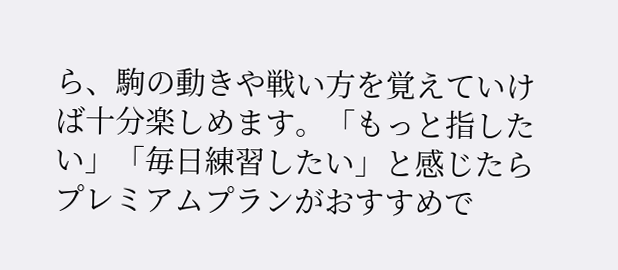ら、駒の動きや戦い方を覚えていけば十分楽しめます。「もっと指したい」「毎日練習したい」と感じたらプレミアムプランがおすすめで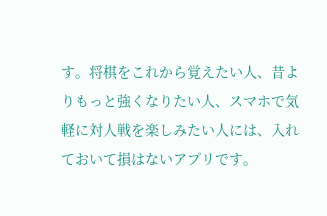す。将棋をこれから覚えたい人、昔よりもっと強くなりたい人、スマホで気軽に対人戦を楽しみたい人には、入れておいて損はないアプリです。